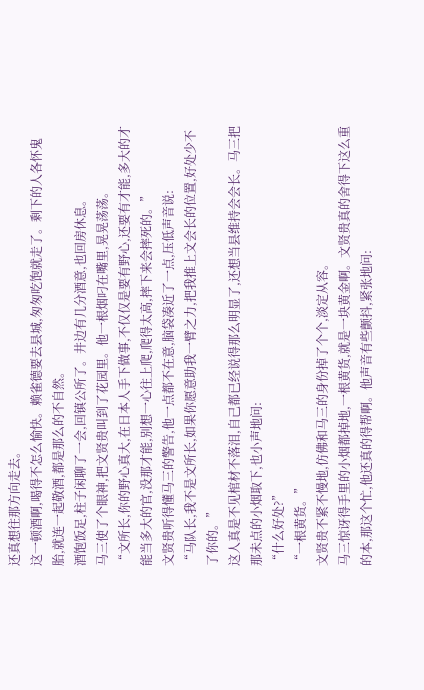还真想往那方向走去。
这一顿酒啊,喝得不怎么愉快。赖雀德要去县城,匆匆吃饱就走了。剩下的人各怀鬼胎,就连一起敬酒,都是那么的不自然。
酒饱饭足,柱子闲聊了一会,回镇公所了。井边有几分酒意,也回房休息。
马三使了个眼神,把文贤贵叫到了花园里。他一根烟叼在嘴里,晃晃荡荡。
“文所长,你的野心真大,在日本人手下做事,不仅仅是要有野心,还要有才能,多大的才能当多大的官,没那才能,别想一心往上爬,爬得太高,摔下来会摔死的。”
文贤贵听得懂马三的警告,他一点都不在意,脑袋凑近了一点,压低声音说:
“马队长,我不是文所长,如果你愿意助我一臂之力,把我推上文会长的位置,好处少不了你的。”
这人真是不见棺材不落泪,自己都已经说得那么明显了,还想当县维持会会长。马三把那未点的小烟取下,也小声地问:
“什么好处?”
“一根黄货。”
文贤贵不紧不慢地,仿佛和马三的身份掉了个个,淡定从容。
马三惊讶得手里的小烟都掉地,一根黄货,就是一块黄金啊。文贤贵真的舍得下这么重的本,那这个忙,他还真的得帮啊。他声音有些颤抖,紧张地问: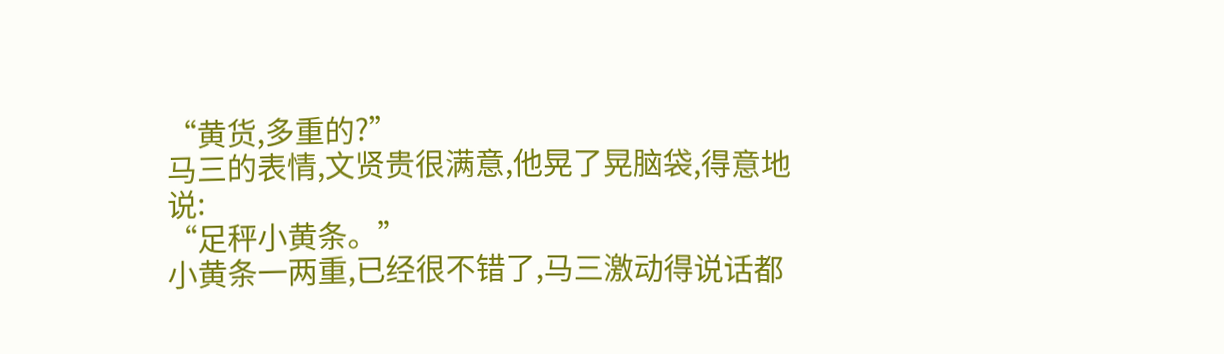“黄货,多重的?”
马三的表情,文贤贵很满意,他晃了晃脑袋,得意地说:
“足秤小黄条。”
小黄条一两重,已经很不错了,马三激动得说话都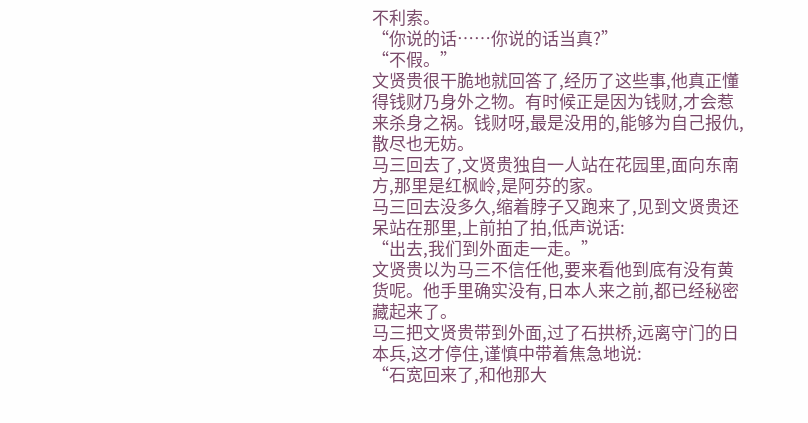不利索。
“你说的话……你说的话当真?”
“不假。”
文贤贵很干脆地就回答了,经历了这些事,他真正懂得钱财乃身外之物。有时候正是因为钱财,才会惹来杀身之祸。钱财呀,最是没用的,能够为自己报仇,散尽也无妨。
马三回去了,文贤贵独自一人站在花园里,面向东南方,那里是红枫岭,是阿芬的家。
马三回去没多久,缩着脖子又跑来了,见到文贤贵还呆站在那里,上前拍了拍,低声说话:
“出去,我们到外面走一走。”
文贤贵以为马三不信任他,要来看他到底有没有黄货呢。他手里确实没有,日本人来之前,都已经秘密藏起来了。
马三把文贤贵带到外面,过了石拱桥,远离守门的日本兵,这才停住,谨慎中带着焦急地说:
“石宽回来了,和他那大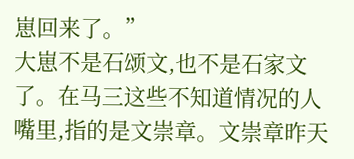崽回来了。”
大崽不是石颂文,也不是石家文了。在马三这些不知道情况的人嘴里,指的是文崇章。文崇章昨天